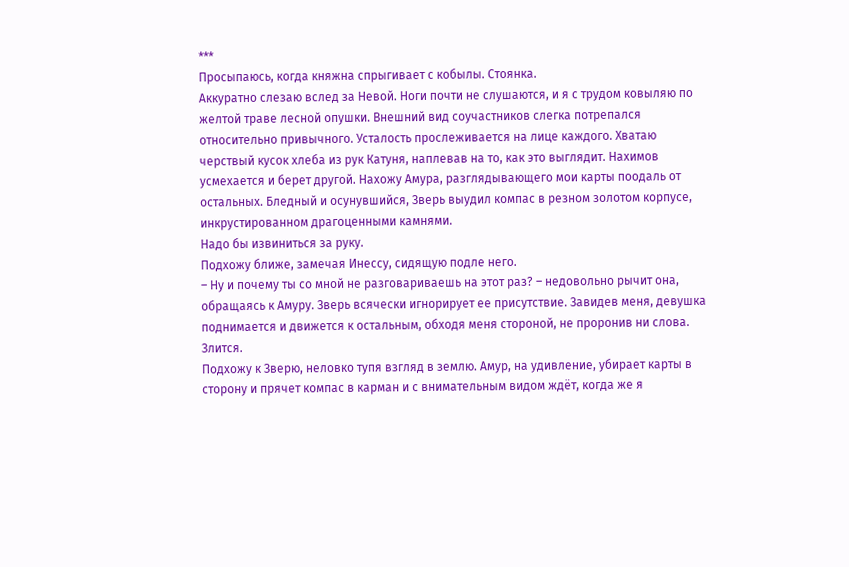***
Просыпаюсь, когда княжна спрыгивает с кобылы. Стоянка.
Аккуратно слезаю вслед за Невой. Ноги почти не слушаются, и я с трудом ковыляю по желтой траве лесной опушки. Внешний вид соучастников слегка потрепался относительно привычного. Усталость прослеживается на лице каждого. Хватаю черствый кусок хлеба из рук Катуня, наплевав на то, как это выглядит. Нахимов усмехается и берет другой. Нахожу Амура, разглядывающего мои карты поодаль от остальных. Бледный и осунувшийся, Зверь выудил компас в резном золотом корпусе, инкрустированном драгоценными камнями.
Надо бы извиниться за руку.
Подхожу ближе, замечая Инессу, сидящую подле него.
– Ну и почему ты со мной не разговариваешь на этот раз? – недовольно рычит она, обращаясь к Амуру. Зверь всячески игнорирует ее присутствие. Завидев меня, девушка поднимается и движется к остальным, обходя меня стороной, не проронив ни слова.
Злится.
Подхожу к Зверю, неловко тупя взгляд в землю. Амур, на удивление, убирает карты в сторону и прячет компас в карман и с внимательным видом ждёт, когда же я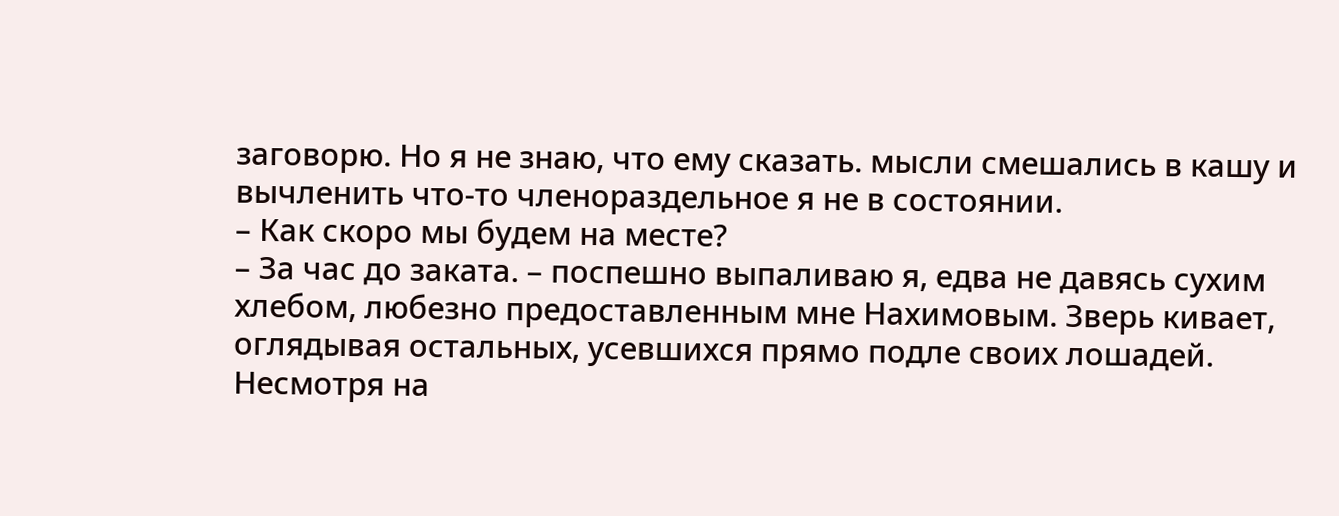заговорю. Но я не знаю, что ему сказать. мысли смешались в кашу и вычленить что-то членораздельное я не в состоянии.
– Как скоро мы будем на месте?
– За час до заката. – поспешно выпаливаю я, едва не давясь сухим хлебом, любезно предоставленным мне Нахимовым. Зверь кивает, оглядывая остальных, усевшихся прямо подле своих лошадей. Несмотря на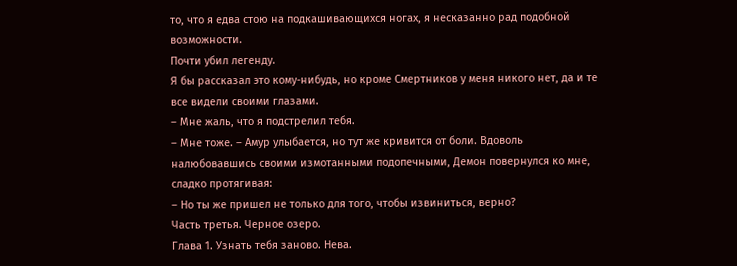то, что я едва стою на подкашивающихся ногах, я несказанно рад подобной возможности.
Почти убил легенду.
Я бы рассказал это кому-нибудь, но кроме Смертников у меня никого нет, да и те все видели своими глазами.
– Мне жаль, что я подстрелил тебя.
– Мне тоже. – Амур улыбается, но тут же кривится от боли. Вдоволь налюбовавшись своими измотанными подопечными, Демон повернулся ко мне, сладко протягивая:
– Но ты же пришел не только для того, чтобы извиниться, верно?
Часть третья. Черное озеро.
Глава 1. Узнать тебя заново. Нева.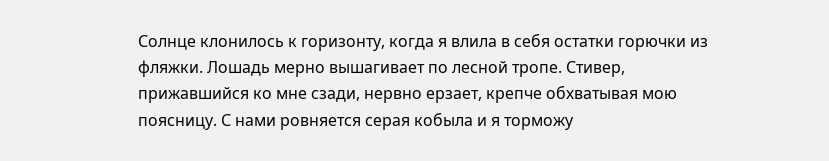Солнце клонилось к горизонту, когда я влила в себя остатки горючки из фляжки. Лошадь мерно вышагивает по лесной тропе. Стивер, прижавшийся ко мне сзади, нервно ерзает, крепче обхватывая мою поясницу. С нами ровняется серая кобыла и я торможу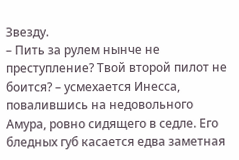Звезду.
– Пить за рулем нынче не преступление? Твой второй пилот не боится? – усмехается Инесса, повалившись на недовольного Амура, ровно сидящего в седле. Его бледных губ касается едва заметная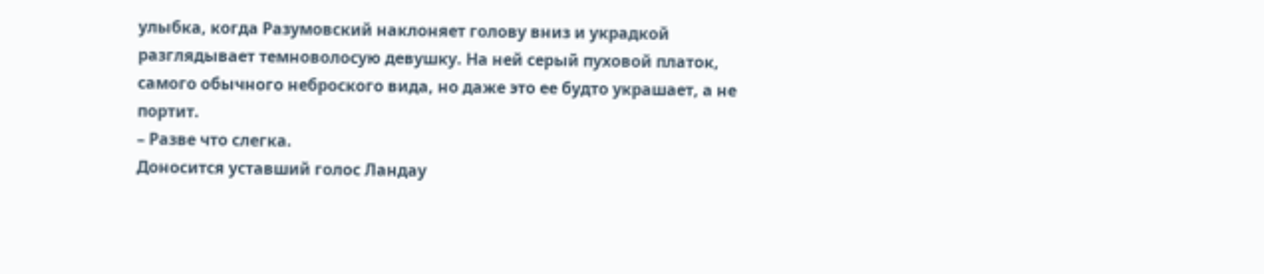улыбка, когда Разумовский наклоняет голову вниз и украдкой разглядывает темноволосую девушку. На ней серый пуховой платок, самого обычного неброского вида, но даже это ее будто украшает, а не портит.
– Разве что слегка.
Доносится уставший голос Ландау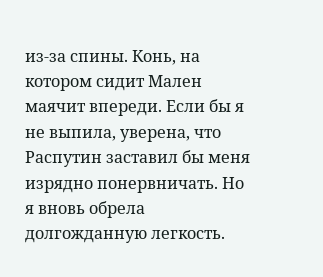из-за спины. Конь, на котором сидит Мален маячит впереди. Если бы я не выпила, уверена, что Распутин заставил бы меня изрядно понервничать. Но я вновь обрела долгожданную легкость.